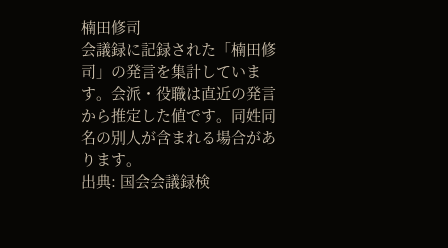楠田修司
会議録に記録された「楠田修司」の発言を集計しています。会派・役職は直近の発言から推定した値です。同姓同名の別人が含まれる場合があります。
出典: 国会会議録検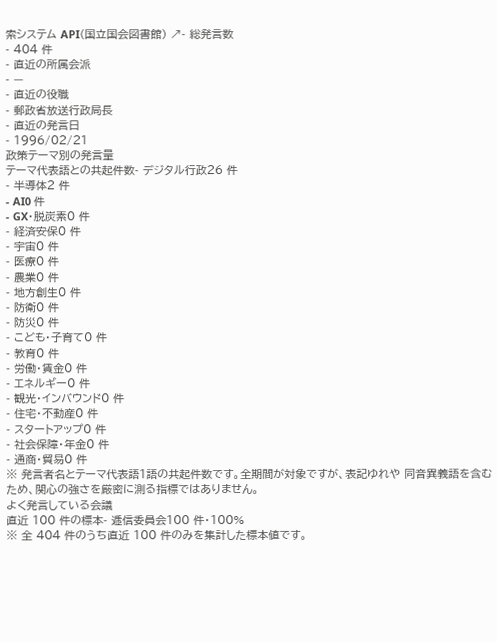索システム API(国立国会図書館) ↗- 総発言数
- 404 件
- 直近の所属会派
- —
- 直近の役職
- 郵政省放送行政局長
- 直近の発言日
- 1996/02/21
政策テーマ別の発言量
テーマ代表語との共起件数- デジタル行政26 件
- 半導体2 件
- AI0 件
- GX・脱炭素0 件
- 経済安保0 件
- 宇宙0 件
- 医療0 件
- 農業0 件
- 地方創生0 件
- 防衛0 件
- 防災0 件
- こども・子育て0 件
- 教育0 件
- 労働・賃金0 件
- エネルギー0 件
- 観光・インバウンド0 件
- 住宅・不動産0 件
- スタートアップ0 件
- 社会保障・年金0 件
- 通商・貿易0 件
※ 発言者名とテーマ代表語1語の共起件数です。全期間が対象ですが、表記ゆれや 同音異義語を含むため、関心の強さを厳密に測る指標ではありません。
よく発言している会議
直近 100 件の標本- 逓信委員会100 件・100%
※ 全 404 件のうち直近 100 件のみを集計した標本値です。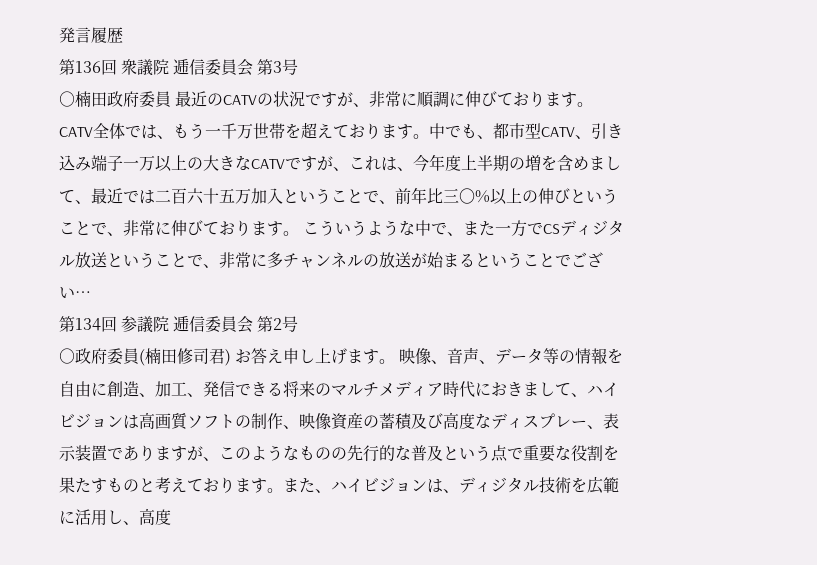発言履歴
第136回 衆議院 逓信委員会 第3号
○楠田政府委員 最近のCATVの状況ですが、非常に順調に伸びております。 CATV全体では、もう一千万世帯を超えております。中でも、都市型CATV、引き込み端子一万以上の大きなCATVですが、これは、今年度上半期の増を含めまして、最近では二百六十五万加入ということで、前年比三〇%以上の伸びということで、非常に伸びております。 こういうような中で、また一方でCSディジタル放送ということで、非常に多チャンネルの放送が始まるということでござい…
第134回 参議院 逓信委員会 第2号
○政府委員(楠田修司君) お答え申し上げます。 映像、音声、データ等の情報を自由に創造、加工、発信できる将来のマルチメディア時代におきまして、ハイビジョンは高画質ソフトの制作、映像資産の蓄積及び高度なディスプレー、表示装置でありますが、このようなものの先行的な普及という点で重要な役割を果たすものと考えております。また、ハイビジョンは、ディジタル技術を広範に活用し、高度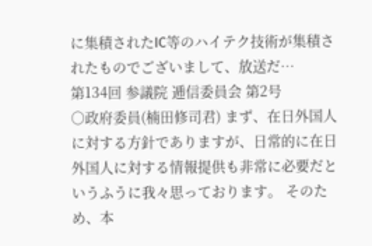に集積されたIC等のハイテク技術が集積されたものでございまして、放送だ…
第134回 参議院 逓信委員会 第2号
○政府委員(楠田修司君) まず、在日外国人に対する方針でありますが、日常的に在日外国人に対する情報提供も非常に必要だというふうに我々思っております。 そのため、本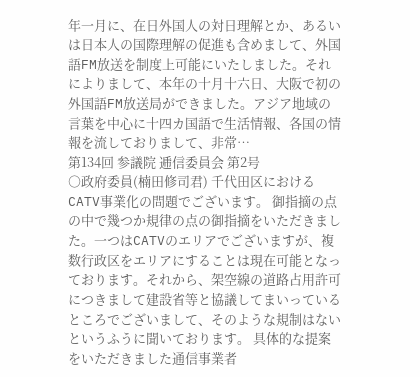年一月に、在日外国人の対日理解とか、あるいは日本人の国際理解の促進も含めまして、外国語FM放送を制度上可能にいたしました。それによりまして、本年の十月十六日、大阪で初の外国語FM放送局ができました。アジア地域の言葉を中心に十四カ国語で生活情報、各国の情報を流しておりまして、非常…
第134回 参議院 逓信委員会 第2号
○政府委員(楠田修司君) 千代田区におけるCATV事業化の問題でございます。 御指摘の点の中で幾つか規律の点の御指摘をいただきました。一つはCATVのエリアでございますが、複数行政区をエリアにすることは現在可能となっております。それから、架空線の道路占用許可につきまして建設省等と協議してまいっているところでございまして、そのような規制はないというふうに聞いております。 具体的な提案をいただきました通信事業者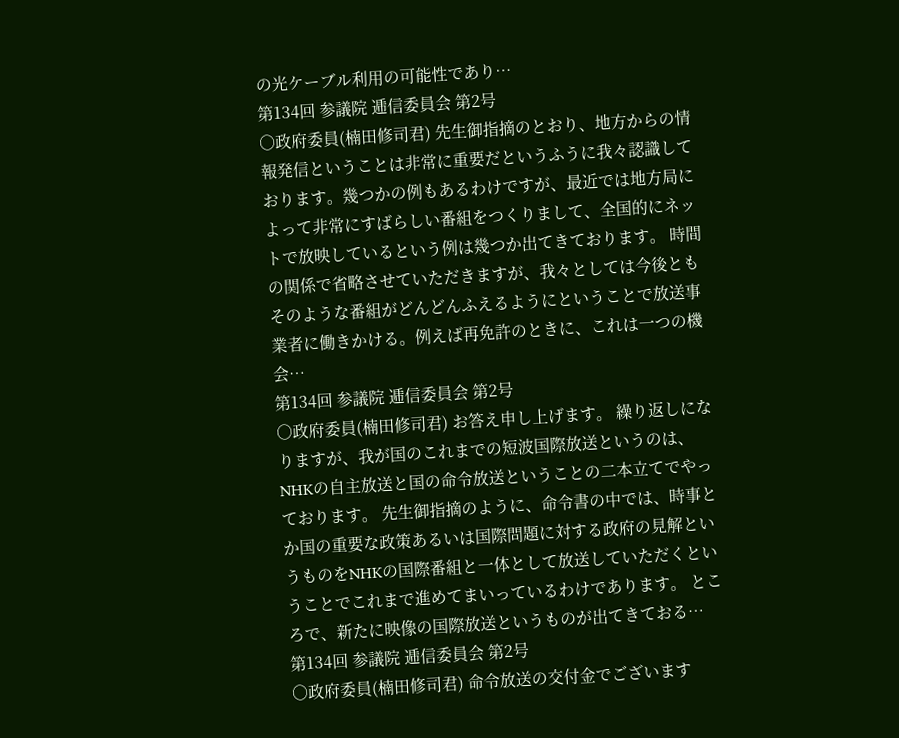の光ケーブル利用の可能性であり…
第134回 参議院 逓信委員会 第2号
○政府委員(楠田修司君) 先生御指摘のとおり、地方からの情報発信ということは非常に重要だというふうに我々認識しております。幾つかの例もあるわけですが、最近では地方局によって非常にすばらしい番組をつくりまして、全国的にネットで放映しているという例は幾つか出てきております。 時間の関係で省略させていただきますが、我々としては今後ともそのような番組がどんどんふえるようにということで放送事業者に働きかける。例えば再免許のときに、これは一つの機会…
第134回 参議院 逓信委員会 第2号
○政府委員(楠田修司君) お答え申し上げます。 繰り返しになりますが、我が国のこれまでの短波国際放送というのは、NHKの自主放送と国の命令放送ということの二本立てでやっております。 先生御指摘のように、命令書の中では、時事とか国の重要な政策あるいは国際問題に対する政府の見解というものをNHKの国際番組と一体として放送していただくということでこれまで進めてまいっているわけであります。 ところで、新たに映像の国際放送というものが出てきておる…
第134回 参議院 逓信委員会 第2号
○政府委員(楠田修司君) 命令放送の交付金でございます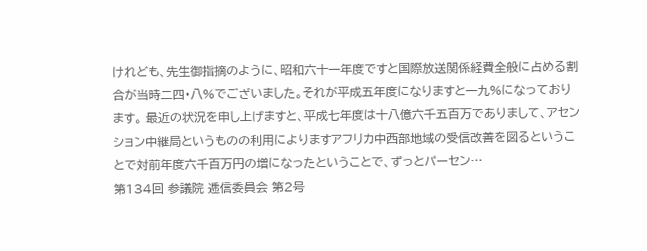けれども、先生御指摘のように、昭和六十一年度ですと国際放送関係経費全般に占める割合が当時二四・八%でございました。それが平成五年度になりますと一九%になっております。 最近の状況を申し上げますと、平成七年度は十八億六千五百万でありまして、アセンション中継局というものの利用によりますアフリカ中西部地域の受信改善を図るということで対前年度六千百万円の増になったということで、ずっとパーセン…
第134回 参議院 逓信委員会 第2号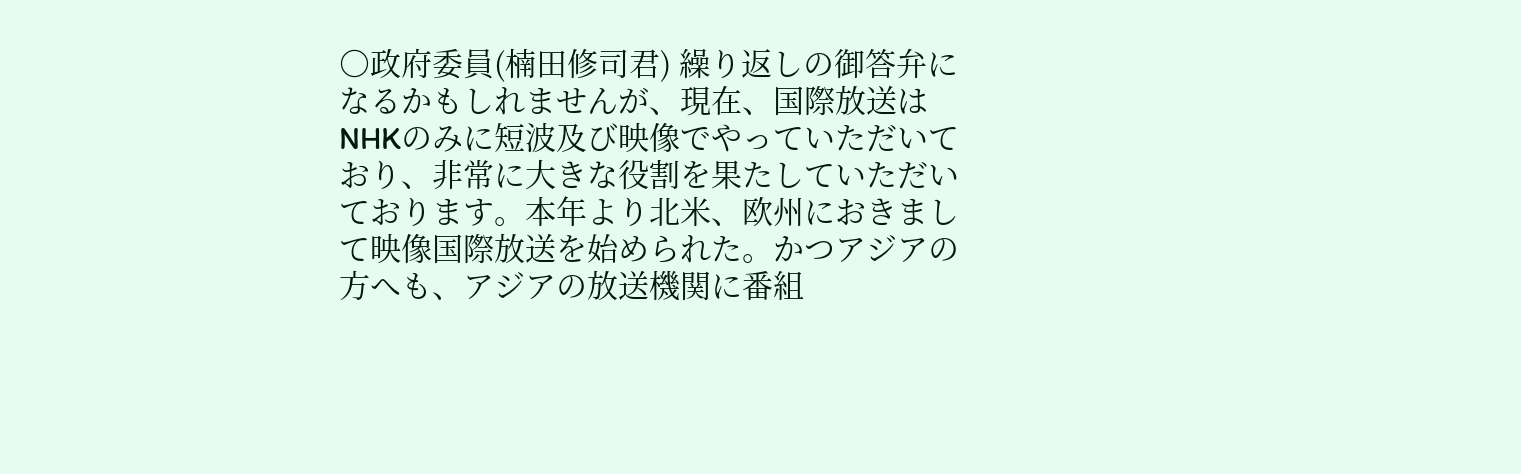○政府委員(楠田修司君) 繰り返しの御答弁になるかもしれませんが、現在、国際放送はNHKのみに短波及び映像でやっていただいており、非常に大きな役割を果たしていただいております。本年より北米、欧州におきまして映像国際放送を始められた。かつアジアの方へも、アジアの放送機関に番組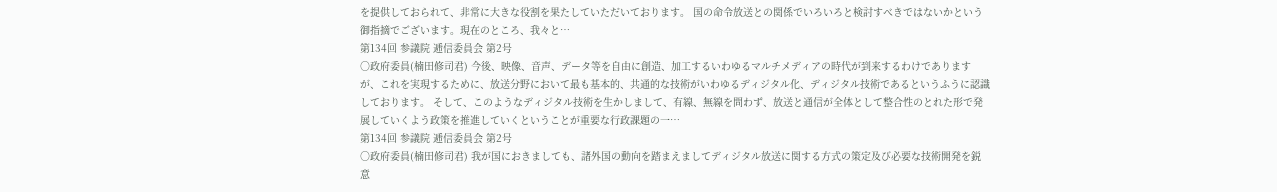を提供しておられて、非常に大きな役割を果たしていただいております。 国の命令放送との関係でいろいろと検討すべきではないかという御指摘でございます。現在のところ、我々と…
第134回 参議院 逓信委員会 第2号
○政府委員(楠田修司君) 今後、映像、音声、データ等を自由に創造、加工するいわゆるマルチメディアの時代が到来するわけでありますが、これを実現するために、放送分野において最も基本的、共通的な技術がいわゆるディジタル化、ディジタル技術であるというふうに認識しております。 そして、このようなディジタル技術を生かしまして、有線、無線を問わず、放送と通信が全体として整合性のとれた形で発展していくよう政策を推進していくということが重要な行政課題の一…
第134回 参議院 逓信委員会 第2号
○政府委員(楠田修司君) 我が国におきましても、諸外国の動向を踏まえましてディジタル放送に関する方式の策定及び必要な技術開発を鋭意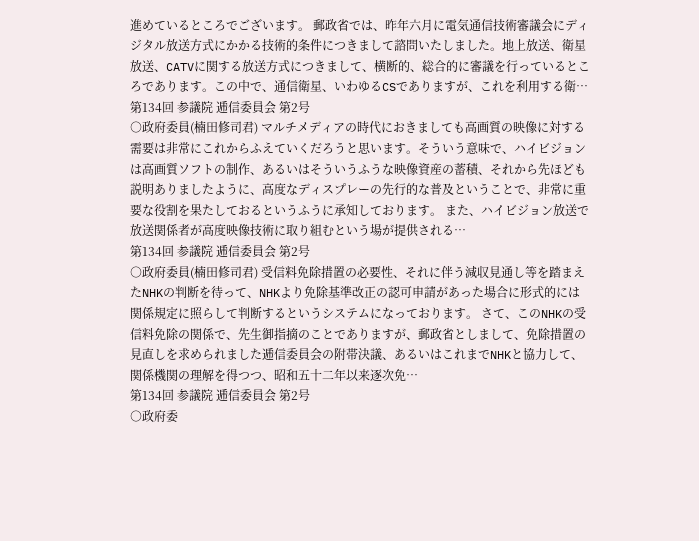進めているところでございます。 郵政省では、昨年六月に電気通信技術審議会にディジタル放送方式にかかる技術的条件につきまして諮問いたしました。地上放送、衛星放送、CATVに関する放送方式につきまして、横断的、総合的に審議を行っているところであります。この中で、通信衛星、いわゆるCSでありますが、これを利用する衛…
第134回 参議院 逓信委員会 第2号
○政府委員(楠田修司君) マルチメディアの時代におきましても高画質の映像に対する需要は非常にこれからふえていくだろうと思います。そういう意味で、ハイビジョンは高画質ソフトの制作、あるいはそういうふうな映像資産の蓄積、それから先ほども説明ありましたように、高度なディスプレーの先行的な普及ということで、非常に重要な役割を果たしておるというふうに承知しております。 また、ハイビジョン放送で放送関係者が高度映像技術に取り組むという場が提供される…
第134回 参議院 逓信委員会 第2号
○政府委員(楠田修司君) 受信料免除措置の必要性、それに伴う減収見通し等を踏まえたNHKの判断を待って、NHKより免除基準改正の認可申請があった場合に形式的には関係規定に照らして判断するというシステムになっております。 さて、このNHKの受信料免除の関係で、先生御指摘のことでありますが、郵政省としまして、免除措置の見直しを求められました逓信委員会の附帯決議、あるいはこれまでNHKと協力して、関係機関の理解を得つつ、昭和五十二年以来逐次免…
第134回 参議院 逓信委員会 第2号
○政府委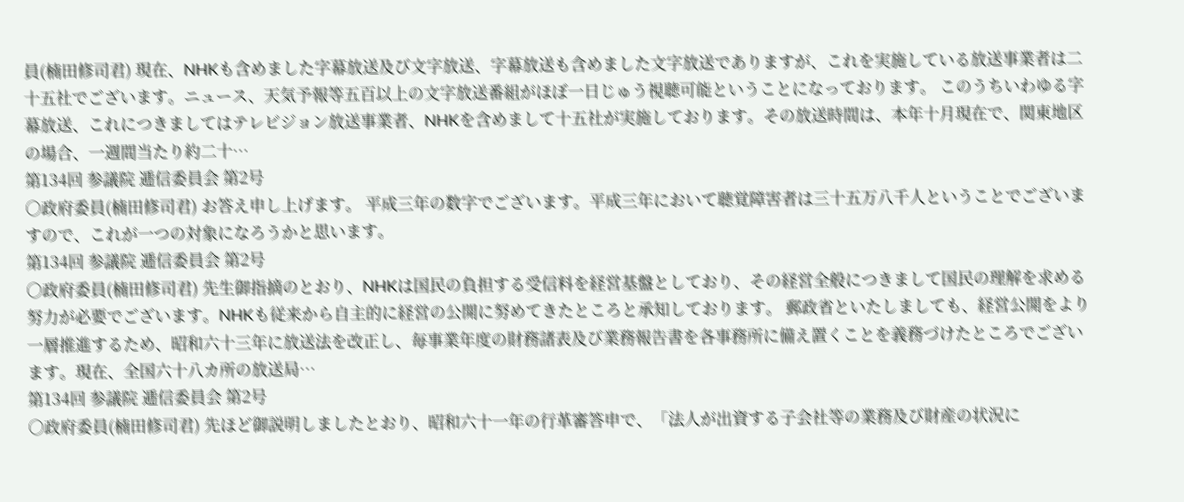員(楠田修司君) 現在、NHKも含めました字幕放送及び文字放送、字幕放送も含めました文字放送でありますが、これを実施している放送事業者は二十五社でございます。ニュース、天気予報等五百以上の文字放送番組がほぼ一日じゅう視聴可能ということになっております。 このうちいわゆる字幕放送、これにつきましてはテレビジョン放送事業者、NHKを含めまして十五社が実施しております。その放送時間は、本年十月現在で、関東地区の場合、一週間当たり約二十…
第134回 参議院 逓信委員会 第2号
○政府委員(楠田修司君) お答え申し上げます。 平成三年の数字でございます。平成三年において聴覚障害者は三十五万八千人ということでございますので、これが一つの対象になろうかと思います。
第134回 参議院 逓信委員会 第2号
○政府委員(楠田修司君) 先生御指摘のとおり、NHKは国民の負担する受信料を経営基盤としており、その経営全般につきまして国民の理解を求める努力が必要でございます。NHKも従来から自主的に経営の公開に努めてきたところと承知しております。 郵政省といたしましても、経営公開をより一層推進するため、昭和六十三年に放送法を改正し、毎事業年度の財務諸表及び業務報告書を各事務所に備え置くことを義務づけたところでございます。現在、全国六十八カ所の放送局…
第134回 参議院 逓信委員会 第2号
○政府委員(楠田修司君) 先ほど御説明しましたとおり、昭和六十一年の行革審答申で、「法人が出資する子会社等の業務及び財産の状況に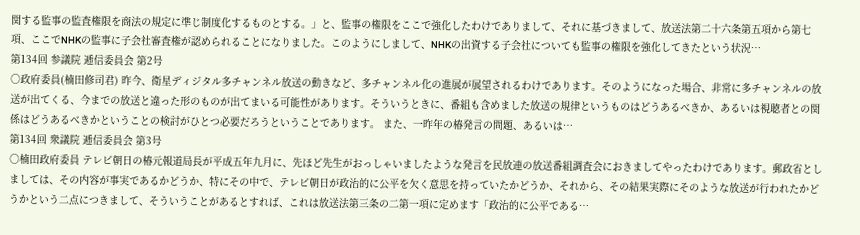関する監事の監査権限を商法の規定に準じ制度化するものとする。」と、監事の権限をここで強化したわけでありまして、それに基づきまして、放送法第二十六条第五項から第七項、ここでNHKの監事に子会社審査権が認められることになりました。このようにしまして、NHKの出資する子会社についても監事の権限を強化してきたという状況…
第134回 参議院 逓信委員会 第2号
○政府委員(楠田修司君) 昨今、衛星ディジタル多チャンネル放送の動きなど、多チャンネル化の進展が展望されるわけであります。そのようになった場合、非常に多チャンネルの放送が出てくる、今までの放送と違った形のものが出てまいる可能性があります。そういうときに、番組も含めました放送の規律というものはどうあるべきか、あるいは視聴者との関係はどうあるべきかということの検討がひとつ必要だろうということであります。 また、一昨年の椿発言の問題、あるいは…
第134回 衆議院 逓信委員会 第3号
○楠田政府委員 テレビ朝日の椿元報道局長が平成五年九月に、先ほど先生がおっしゃいましたような発言を民放連の放送番組調査会におきましてやったわけであります。郵政省としましては、その内容が事実であるかどうか、特にその中で、テレビ朝日が政治的に公平を欠く意思を持っていたかどうか、それから、その結果実際にそのような放送が行われたかどうかという二点につきまして、そういうことがあるとすれば、これは放送法第三条の二第一項に定めます「政治的に公平である…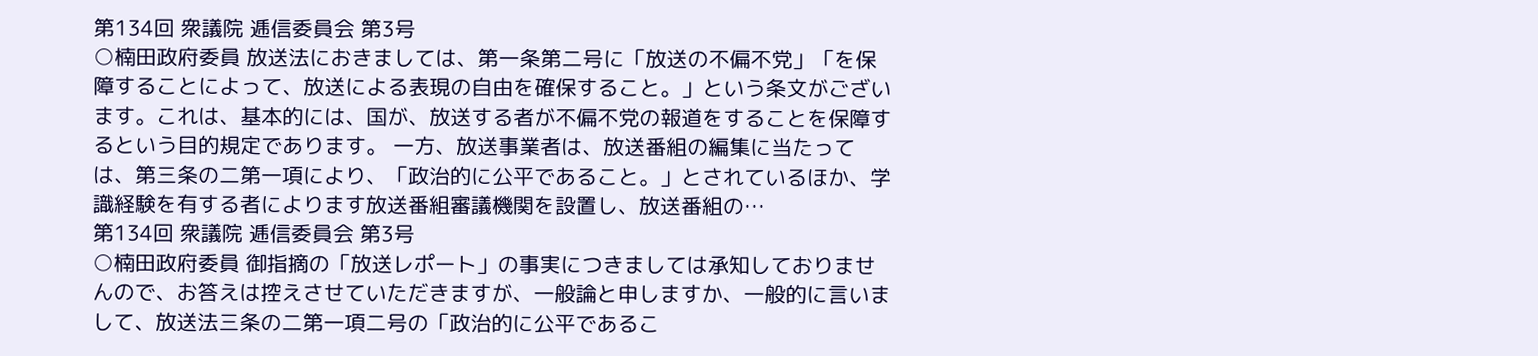第134回 衆議院 逓信委員会 第3号
○楠田政府委員 放送法におきましては、第一条第二号に「放送の不偏不党」「を保障することによって、放送による表現の自由を確保すること。」という条文がございます。これは、基本的には、国が、放送する者が不偏不党の報道をすることを保障するという目的規定であります。 一方、放送事業者は、放送番組の編集に当たっては、第三条の二第一項により、「政治的に公平であること。」とされているほか、学識経験を有する者によります放送番組審議機関を設置し、放送番組の…
第134回 衆議院 逓信委員会 第3号
○楠田政府委員 御指摘の「放送レポート」の事実につきましては承知しておりませんので、お答えは控えさせていただきますが、一般論と申しますか、一般的に言いまして、放送法三条の二第一項二号の「政治的に公平であるこ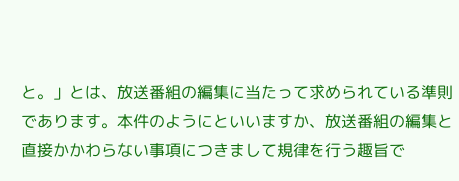と。」とは、放送番組の編集に当たって求められている準則であります。本件のようにといいますか、放送番組の編集と直接かかわらない事項につきまして規律を行う趣旨で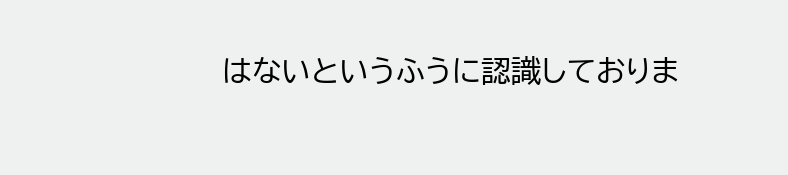はないというふうに認識しておりま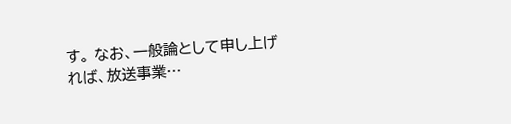す。 なお、一般論として申し上げれば、放送事業…